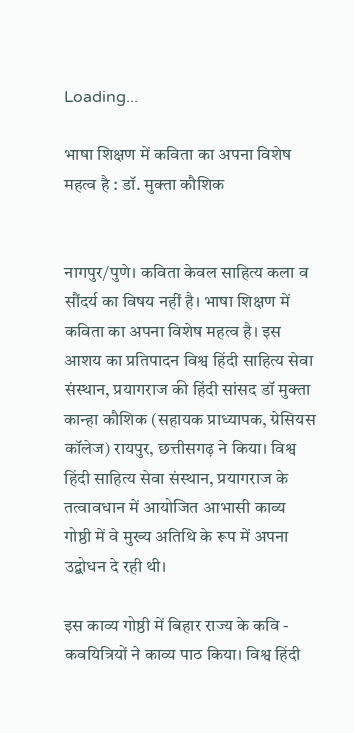Loading...

भाषा शिक्षण में कविता का अपना विशेष महत्व है : डॉ. मुक्ता कौशिक


नागपुर/पुणे। कविता केवल साहित्य कला व सौंदर्य का विषय नहीं है। भाषा शिक्षण में कविता का अपना विशेष महत्व है। इस आशय का प्रतिपादन विश्व हिंदी साहित्य सेवा संस्थान, प्रयागराज की हिंदी सांसद डॉ मुक्ता कान्हा कौशिक (सहायक प्राध्यापक, ग्रेसियस कॉलेज) रायपुर, छत्तीसगढ़ ने किया। विश्व हिंदी साहित्य सेवा संस्थान, प्रयागराज के तत्वावधान में आयोजित आभासी काव्य गोष्ठी में वे मुख्य अतिथि के रूप में अपना उद्बोधन दे रही थी।

इस काव्य गोष्ठी में बिहार राज्य के कवि - कवयित्रियों ने काव्य पाठ किया। विश्व हिंदी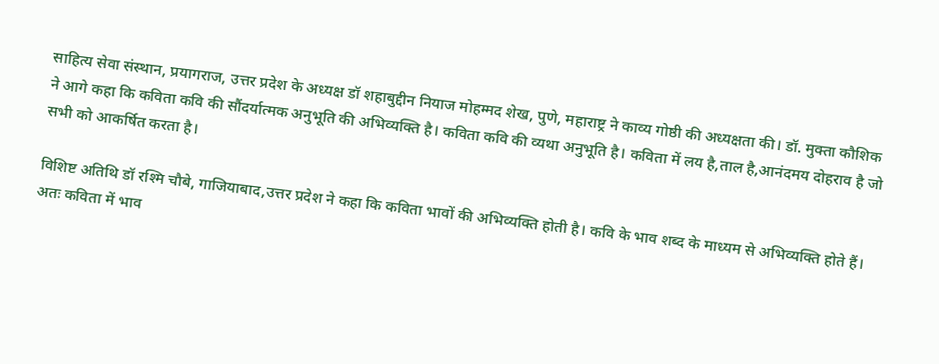साहित्य सेवा संस्थान, प्रयागराज, उत्तर प्रदेश के अध्यक्ष डॉ शहाबुद्दीन नियाज मोहम्मद शेख, पुणे, महाराष्ट्र ने काव्य गोष्ठी की अध्यक्षता की। डॉ. मुक्ता कौशिक ने आगे कहा कि कविता कवि की सौंदर्यात्मक अनुभूति की अभिव्यक्ति है। कविता कवि की व्यथा अनुभूति है। कविता में लय है,ताल है,आनंदमय दोहराव है जो सभी को आकर्षित करता है।

विशिष्ट अतिथि डॉ रश्मि चौबे, गाजियाबाद,उत्तर प्रदेश ने कहा कि कविता भावों की अभिव्यक्ति होती है। कवि के भाव शब्द के माध्यम से अभिव्यक्ति होते हैं। अतः कविता में भाव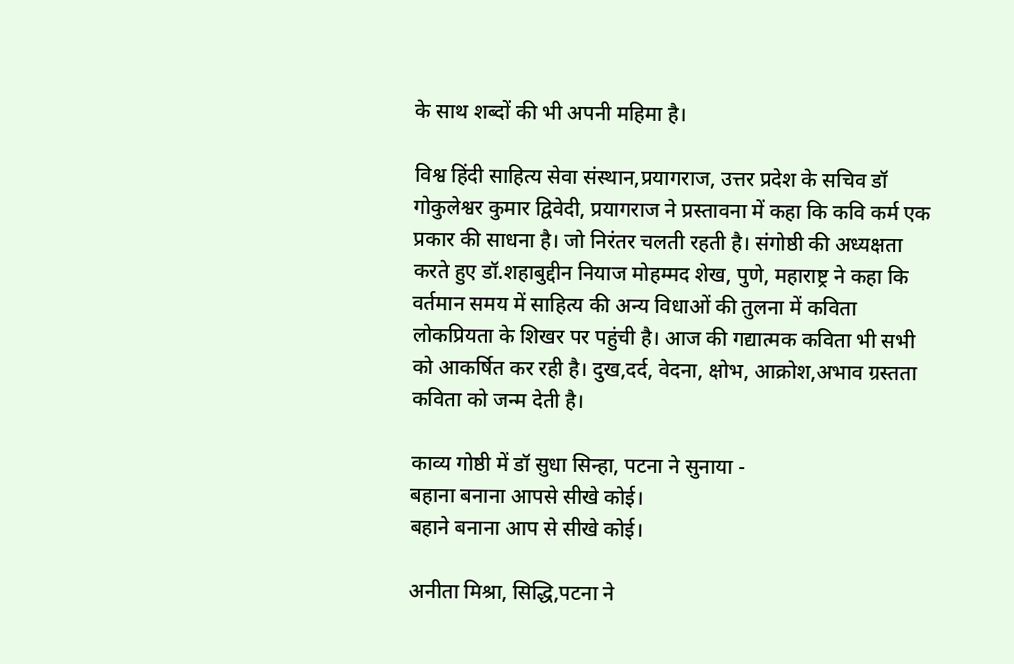के साथ शब्दों की भी अपनी महिमा है।

विश्व हिंदी साहित्य सेवा संस्थान,प्रयागराज, उत्तर प्रदेश के सचिव डॉ गोकुलेश्वर कुमार द्विवेदी, प्रयागराज ने प्रस्तावना में कहा कि कवि कर्म एक प्रकार की साधना है। जो निरंतर चलती रहती है। संगोष्ठी की अध्यक्षता करते हुए डॉ.शहाबुद्दीन नियाज मोहम्मद शेख, पुणे, महाराष्ट्र ने कहा कि वर्तमान समय में साहित्य की अन्य विधाओं की तुलना में कविता लोकप्रियता के शिखर पर पहुंची है। आज की गद्यात्मक कविता भी सभी को आकर्षित कर रही है। दुख,दर्द, वेदना, क्षोभ, आक्रोश,अभाव ग्रस्तता कविता को जन्म देती है।

काव्य गोष्ठी में डॉ सुधा सिन्हा, पटना ने सुनाया -
बहाना बनाना आपसे सीखे कोई।
बहाने बनाना आप से सीखे कोई।

अनीता मिश्रा, सिद्धि,पटना ने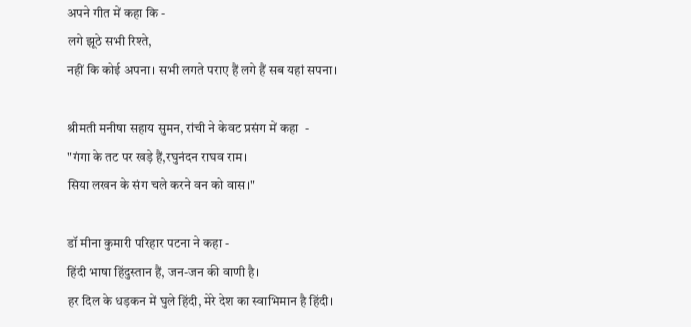अपने गीत में कहा कि -
लगे झूठे सभी रिश्ते,
नहीं कि कोई अपना। सभी लगते पराए हैं लगे हैं सब यहां सपना।

श्रीमती मनीषा सहाय सुमन, रांची ने केवट प्रसंग में कहा  -
"गंगा के तट पर खड़े हैं,रघुनंदन राघव राम।
सिया लखन के संग चले करने वन को वास।"

डॉ मीना कुमारी परिहार पटना ने कहा -
हिंदी भाषा हिंदुस्तान हैं, जन-जन की वाणी है।
हर दिल के धड़कन में घुले हिंदी, मेरे देश का स्वाभिमान है हिंदी।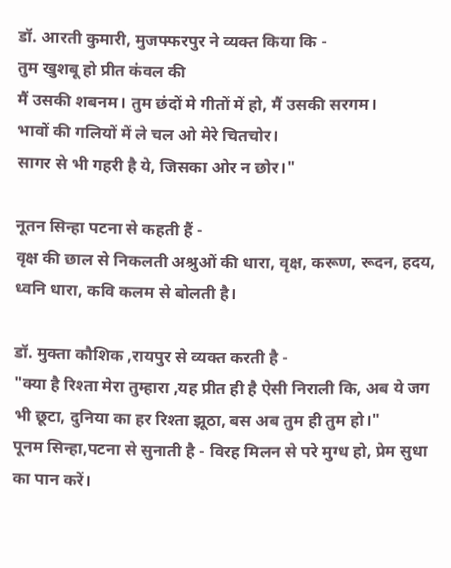डॉ. आरती कुमारी, मुजफ्फरपुर ने व्यक्त किया कि -
तुम खुशबू हो प्रीत कंवल की
मैं उसकी शबनम। तुम छंदों मे गीतों में हो, मैं उसकी सरगम।
भावों की गलियों में ले चल ओ मेरे चितचोर।
सागर से भी गहरी है ये, जिसका ओर न छोर।"

नूतन सिन्हा पटना से कहती हैं -
वृक्ष की छाल से निकलती अश्रुओं की धारा, वृक्ष, करूण, रूदन, हदय, ध्वनि धारा, कवि कलम से बोलती है।

डॉ. मुक्ता कौशिक ,रायपुर से व्यक्त करती है -
"क्या है रिश्ता मेरा तुम्हारा ,यह प्रीत ही है ऐसी निराली कि, अब ये जग भी छूटा, दुनिया का हर रिश्ता झूठा, बस अब तुम ही तुम हो।"
पूनम सिन्हा,पटना से सुनाती है - विरह मिलन से परे मुग्ध हो, प्रेम सुधा का पान करें।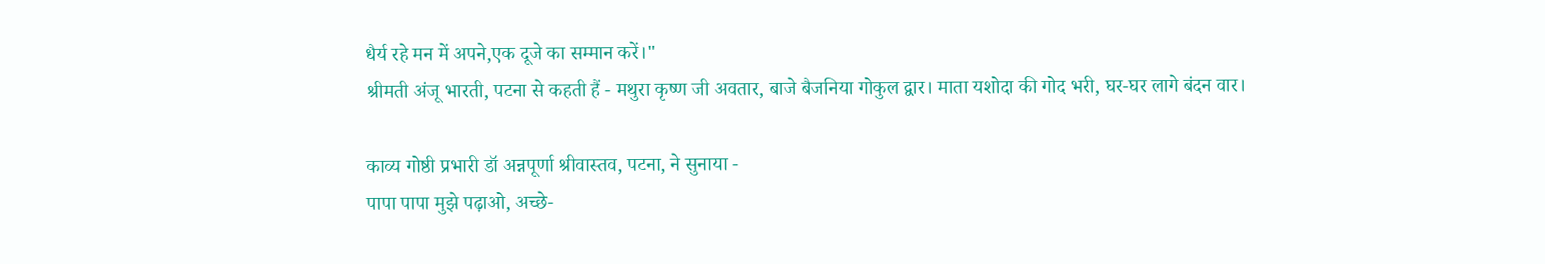धैर्य रहे मन में अपने,एक दूजे का सम्मान करें।"
श्रीमती अंजू भारती, पटना से कहती हैं - मथुरा कृष्ण जी अवतार, बाजे बैजनिया गोकुल द्वार। माता यशोदा की गोद भरी, घर-घर लागे बंदन वार।

काव्य गोष्ठी प्रभारी डॉ अन्नपूर्णा श्रीवास्तव, पटना, ने सुनाया -
पापा पापा मुझे पढ़ाओ, अच्छे-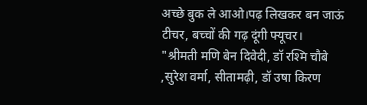अच्छे बुक ले आओ।पढ़ लिखकर बन जाऊं टीचर, बच्चों की गढ़ दूंगी फ्यूचर।
"श्रीमती मणि बेन दिवेदी, डॉ रश्मि चौबे ,सुरेश वर्मा, सीतामढ़ी, डॉ उषा किरण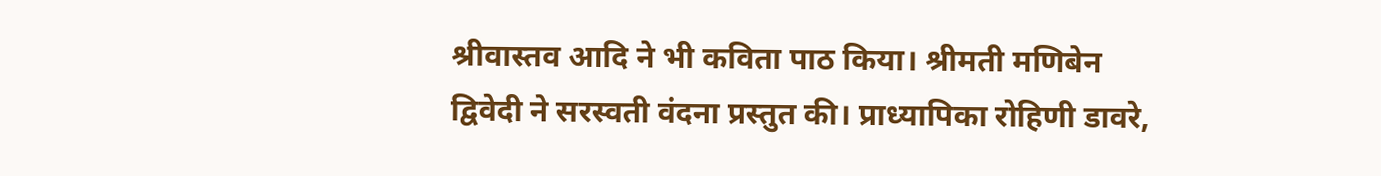श्रीवास्तव आदि ने भी कविता पाठ किया। श्रीमती मणिबेन
द्विवेदी ने सरस्वती वंदना प्रस्तुत की। प्राध्यापिका रोहिणी डावरे,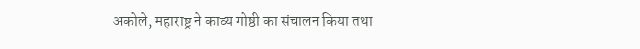अकोले, महाराष्ट्र ने काव्य गोष्ठी का संचालन किया तथा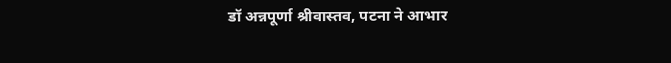डॉ अन्नपूर्णा श्रीवास्तव, पटना ने आभार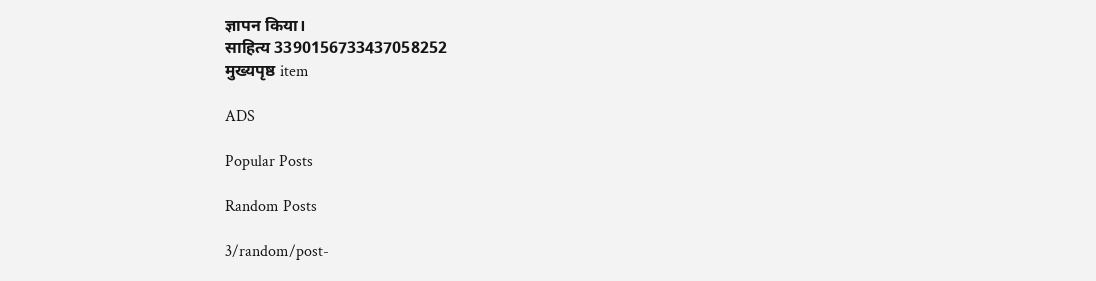ज्ञापन किया।
साहित्य 3390156733437058252
मुख्यपृष्ठ item

ADS

Popular Posts

Random Posts

3/random/post-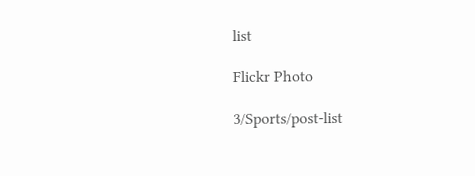list

Flickr Photo

3/Sports/post-list